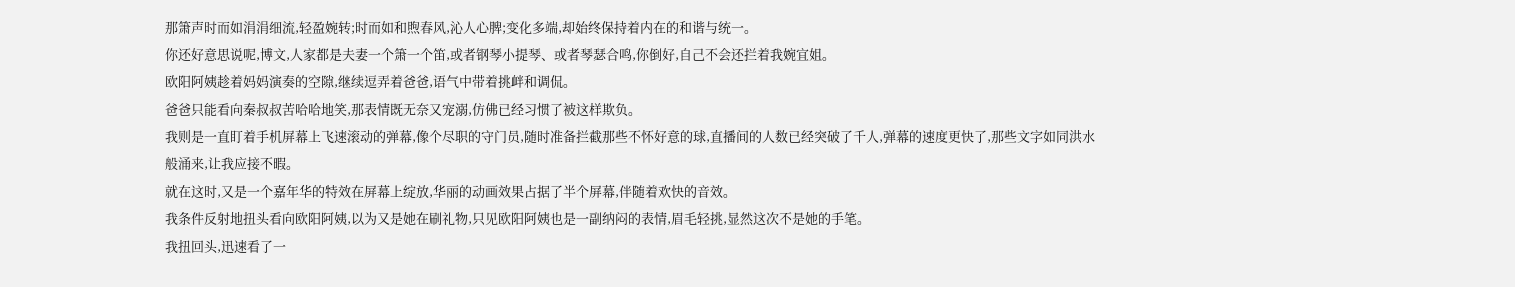那箫声时而如涓涓细流,轻盈婉转;时而如和煦春风,沁人心脾;变化多端,却始终保持着内在的和谐与统一。
你还好意思说呢,博文,人家都是夫妻一个箫一个笛,或者钢琴小提琴、或者琴瑟合鸣,你倒好,自己不会还拦着我婉宜姐。
欧阳阿姨趁着妈妈演奏的空隙,继续逗弄着爸爸,语气中带着挑衅和调侃。
爸爸只能看向秦叔叔苦哈哈地笑,那表情既无奈又宠溺,仿佛已经习惯了被这样欺负。
我则是一直盯着手机屏幕上飞速滚动的弹幕,像个尽职的守门员,随时准备拦截那些不怀好意的球,直播间的人数已经突破了千人,弹幕的速度更快了,那些文字如同洪水般涌来,让我应接不暇。
就在这时,又是一个嘉年华的特效在屏幕上绽放,华丽的动画效果占据了半个屏幕,伴随着欢快的音效。
我条件反射地扭头看向欧阳阿姨,以为又是她在刷礼物,只见欧阳阿姨也是一副纳闷的表情,眉毛轻挑,显然这次不是她的手笔。
我扭回头,迅速看了一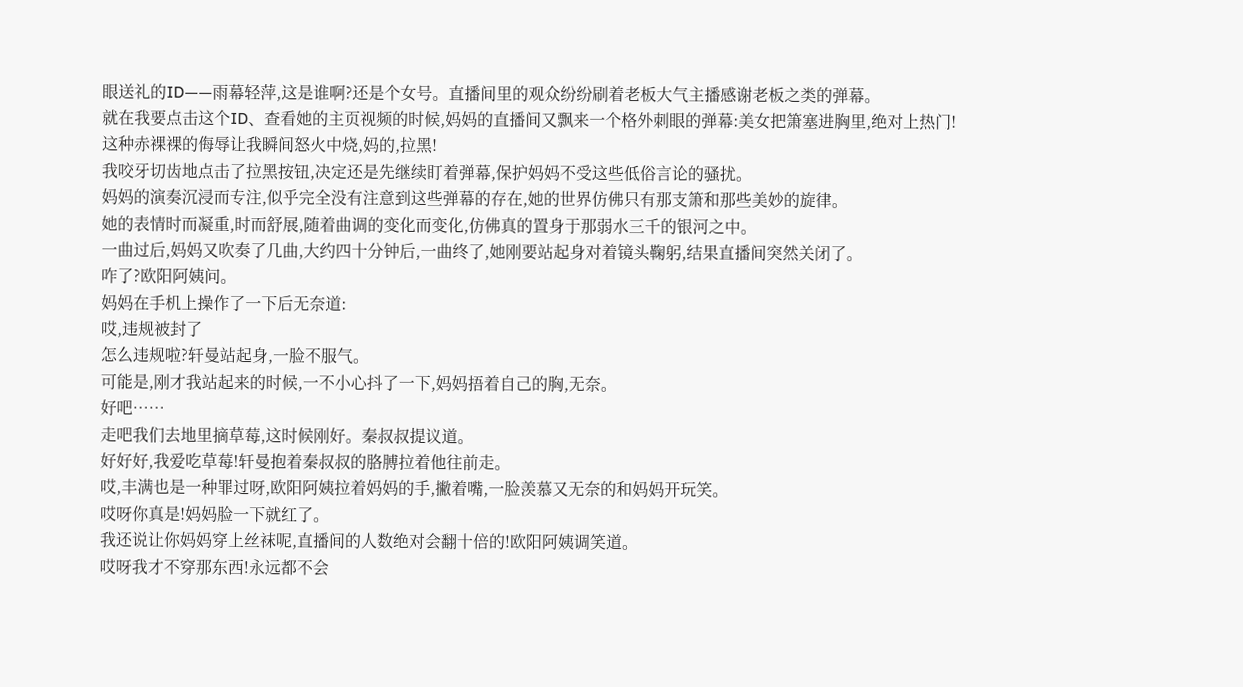眼送礼的ID——雨幕轻萍,这是谁啊?还是个女号。直播间里的观众纷纷刷着老板大气主播感谢老板之类的弹幕。
就在我要点击这个ID、查看她的主页视频的时候,妈妈的直播间又飘来一个格外刺眼的弹幕:美女把箫塞进胸里,绝对上热门!
这种赤裸裸的侮辱让我瞬间怒火中烧,妈的,拉黑!
我咬牙切齿地点击了拉黑按钮,决定还是先继续盯着弹幕,保护妈妈不受这些低俗言论的骚扰。
妈妈的演奏沉浸而专注,似乎完全没有注意到这些弹幕的存在,她的世界仿佛只有那支箫和那些美妙的旋律。
她的表情时而凝重,时而舒展,随着曲调的变化而变化,仿佛真的置身于那弱水三千的银河之中。
一曲过后,妈妈又吹奏了几曲,大约四十分钟后,一曲终了,她刚要站起身对着镜头鞠躬,结果直播间突然关闭了。
咋了?欧阳阿姨问。
妈妈在手机上操作了一下后无奈道:
哎,违规被封了
怎么违规啦?轩曼站起身,一脸不服气。
可能是,刚才我站起来的时候,一不小心抖了一下,妈妈捂着自己的胸,无奈。
好吧……
走吧我们去地里摘草莓,这时候刚好。秦叔叔提议道。
好好好,我爱吃草莓!轩曼抱着秦叔叔的胳膊拉着他往前走。
哎,丰满也是一种罪过呀,欧阳阿姨拉着妈妈的手,撇着嘴,一脸羡慕又无奈的和妈妈开玩笑。
哎呀你真是!妈妈脸一下就红了。
我还说让你妈妈穿上丝袜呢,直播间的人数绝对会翻十倍的!欧阳阿姨调笑道。
哎呀我才不穿那东西!永远都不会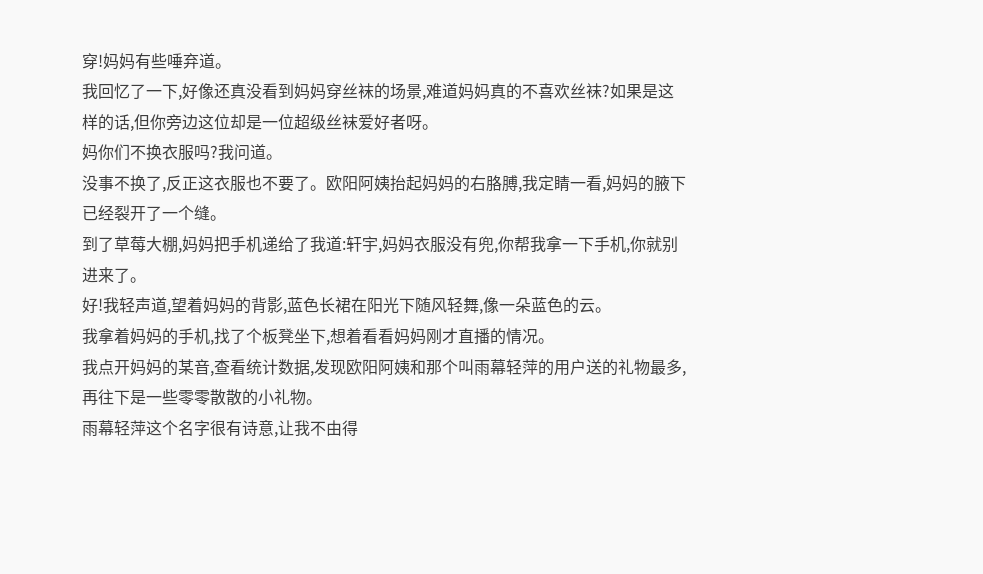穿!妈妈有些唾弃道。
我回忆了一下,好像还真没看到妈妈穿丝袜的场景,难道妈妈真的不喜欢丝袜?如果是这样的话,但你旁边这位却是一位超级丝袜爱好者呀。
妈你们不换衣服吗?我问道。
没事不换了,反正这衣服也不要了。欧阳阿姨抬起妈妈的右胳膊,我定睛一看,妈妈的腋下已经裂开了一个缝。
到了草莓大棚,妈妈把手机递给了我道:轩宇,妈妈衣服没有兜,你帮我拿一下手机,你就别进来了。
好!我轻声道,望着妈妈的背影,蓝色长裙在阳光下随风轻舞,像一朵蓝色的云。
我拿着妈妈的手机,找了个板凳坐下,想着看看妈妈刚才直播的情况。
我点开妈妈的某音,查看统计数据,发现欧阳阿姨和那个叫雨幕轻萍的用户送的礼物最多,再往下是一些零零散散的小礼物。
雨幕轻萍这个名字很有诗意,让我不由得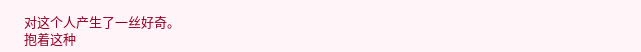对这个人产生了一丝好奇。
抱着这种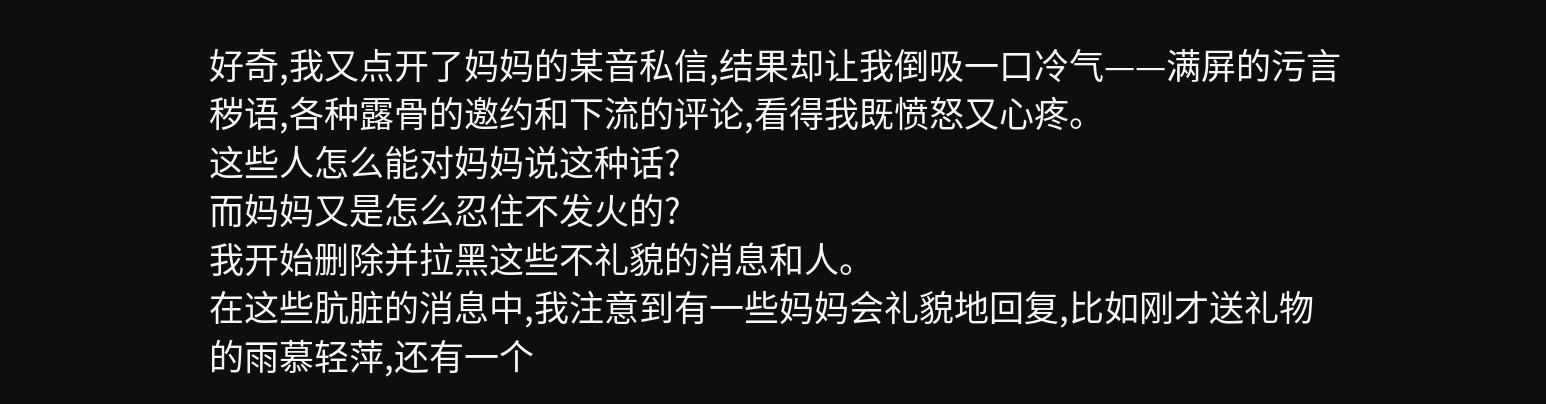好奇,我又点开了妈妈的某音私信,结果却让我倒吸一口冷气——满屏的污言秽语,各种露骨的邀约和下流的评论,看得我既愤怒又心疼。
这些人怎么能对妈妈说这种话?
而妈妈又是怎么忍住不发火的?
我开始删除并拉黑这些不礼貌的消息和人。
在这些肮脏的消息中,我注意到有一些妈妈会礼貌地回复,比如刚才送礼物的雨慕轻萍,还有一个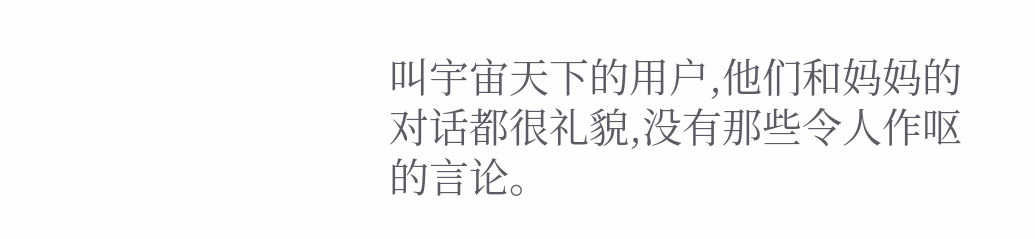叫宇宙天下的用户,他们和妈妈的对话都很礼貌,没有那些令人作呕的言论。